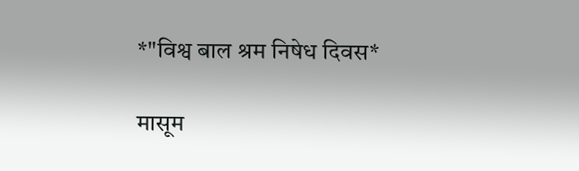*"विश्व बाल श्रम निषेध दिवस*

मासूम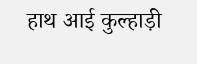हाथ आई कुल्हाड़ी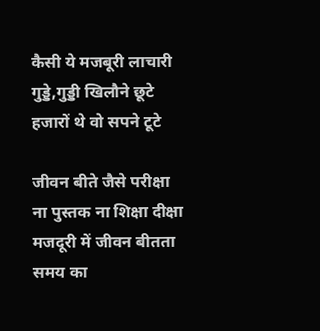कैसी ये मजबूरी लाचारी
गुड्डे,गुड्डी खिलौने छूटे
हजारों थे वो सपने टूटे

जीवन बीते जैसे परीक्षा
ना पुस्तक ना शिक्षा दीक्षा
मजदूरी में जीवन बीतता
समय का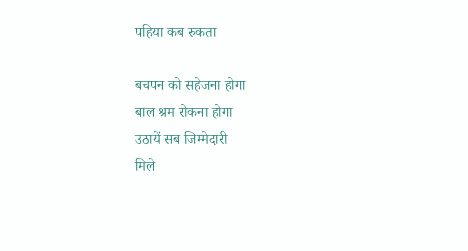पहिया कब रुकता

बचपन को सहेजना होगा
बाल श्रम रोकना होगा
उठायें सब जिम्मेदारी
मिले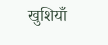खुशियाँ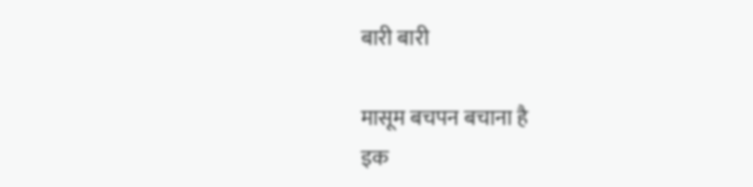बारी बारी

मासूम बचपन बचाना है
इक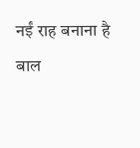नईं राह बनाना है
बाल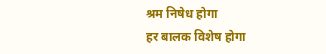श्रम निषेध होगा
हर बालक विशेष होगा